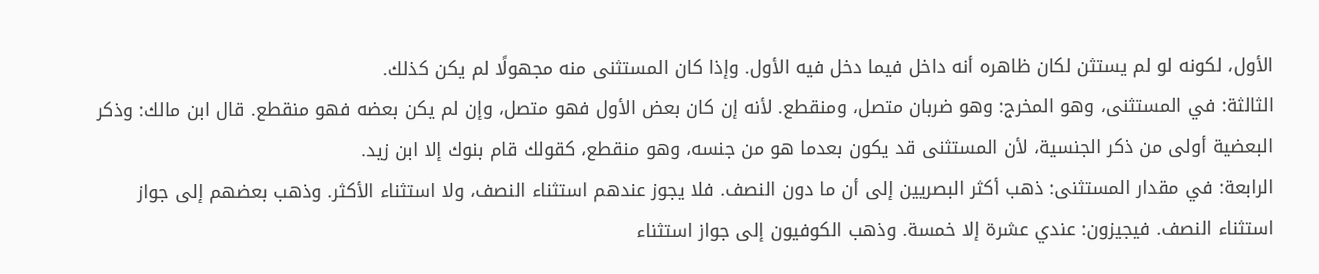الأول، لكونه لو لم يستثن لكان ظاهره أنه داخل فيما دخل فيه الأول. وإذا كان المستثنى منه مجهولًا لم يكن كذلك.
الثالثة: في المستثنى، وهو المخرج: وهو ضربان متصل، ومنقطع. لأنه إن كان بعض الأول فهو متصل، وإن لم يكن بعضه فهو منقطع. قال ابن مالك: وذكر البعضية أولى من ذكر الجنسية، لأن المستثنى قد يكون بعدما هو من جنسه، وهو منقطع، كقولك قام بنوك إلا ابن زيد.
الرابعة: في مقدار المستثنى: ذهب أكثر البصريين إلى أن ما دون النصف. فلا يجوز عندهم استثناء النصف، ولا استثناء الأكثر. وذهب بعضهم إلى جواز استثناء النصف. فيجيزون: عندي عشرة إلا خمسة. وذهب الكوفيون إلى جواز استثناء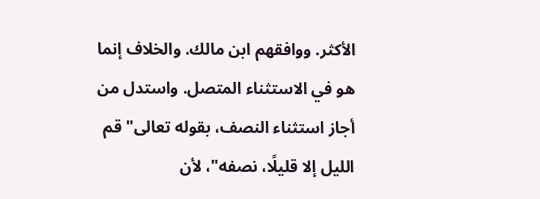الأكثر. ووافقهم ابن مالك. والخلاف إنما هو في الاستثناء المتصل. واستدل من أجاز استثناء النصف، بقوله تعالى"قم الليل إلا قليلًا، نصفه"، لأن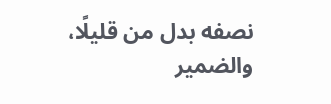نصفه بدل من قليلًا، والضمير